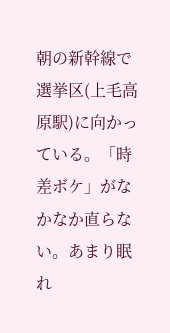朝の新幹線で選挙区(上毛高原駅)に向かっている。「時差ボケ」がなかなか直らない。あまり眠れ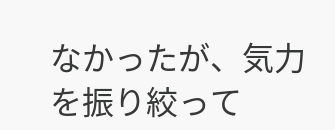なかったが、気力を振り絞って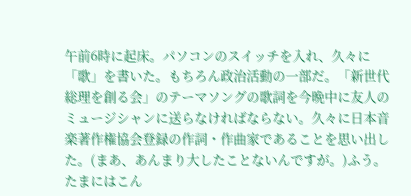午前6時に起床。パソコンのスイッチを入れ、久々に「歌」を書いた。もちろん政治活動の一部だ。「新世代総理を創る会」のテーマソングの歌詞を今晩中に友人のミュージシャンに送らなければならない。久々に日本音楽著作権協会登録の作詞・作曲家であることを思い出した。(まあ、あんまり大したことないんですが。)ふう。たまにはこん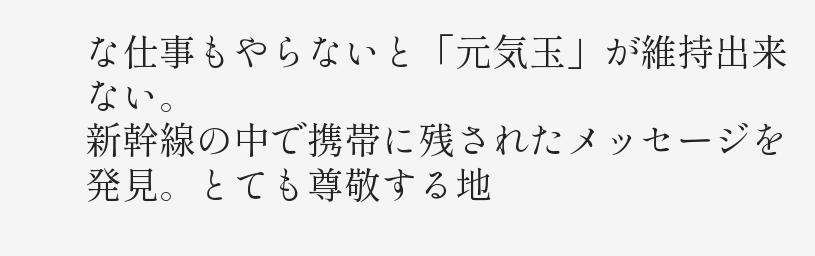な仕事もやらないと「元気玉」が維持出来ない。
新幹線の中で携帯に残されたメッセージを発見。とても尊敬する地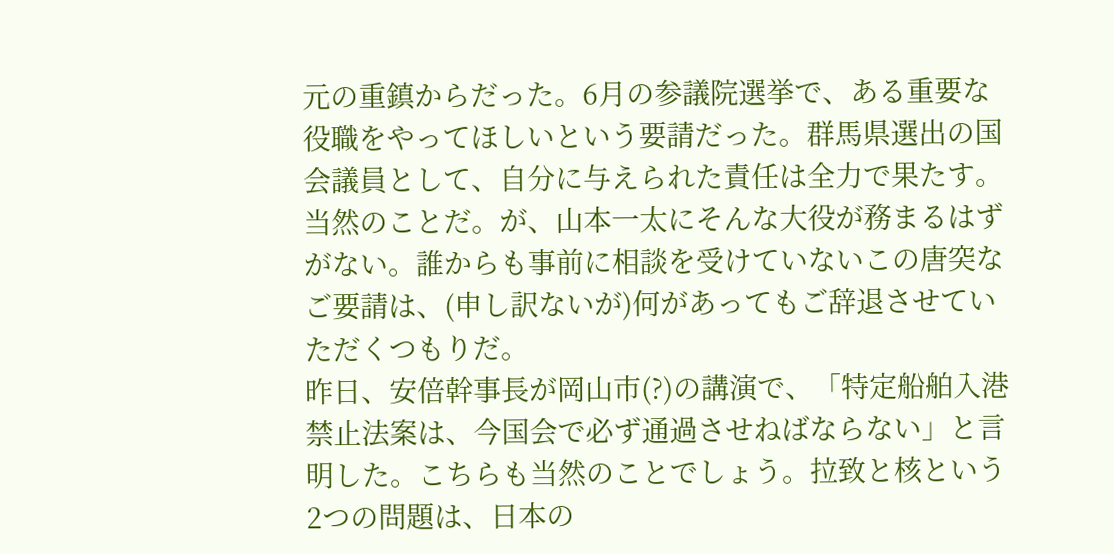元の重鎮からだった。6月の参議院選挙で、ある重要な役職をやってほしいという要請だった。群馬県選出の国会議員として、自分に与えられた責任は全力で果たす。当然のことだ。が、山本一太にそんな大役が務まるはずがない。誰からも事前に相談を受けていないこの唐突なご要請は、(申し訳ないが)何があってもご辞退させていただくつもりだ。
昨日、安倍幹事長が岡山市(?)の講演で、「特定船舶入港禁止法案は、今国会で必ず通過させねばならない」と言明した。こちらも当然のことでしょう。拉致と核という2つの問題は、日本の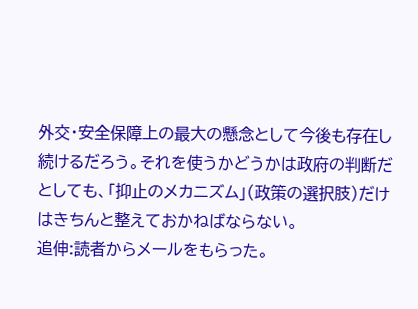外交・安全保障上の最大の懸念として今後も存在し続けるだろう。それを使うかどうかは政府の判断だとしても、「抑止のメカニズム」(政策の選択肢)だけはきちんと整えておかねばならない。
追伸:読者からメールをもらった。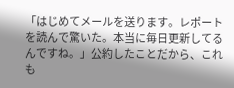「はじめてメールを送ります。レポートを読んで驚いた。本当に毎日更新してるんですね。」公約したことだから、これも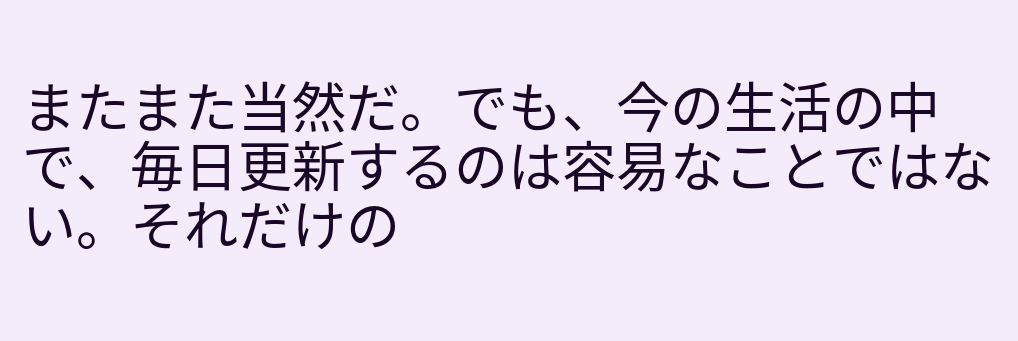またまた当然だ。でも、今の生活の中で、毎日更新するのは容易なことではない。それだけの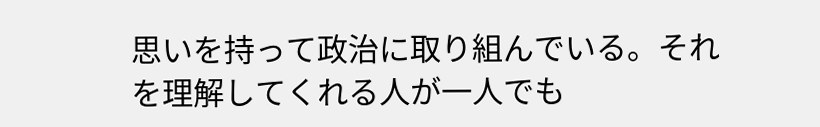思いを持って政治に取り組んでいる。それを理解してくれる人が一人でも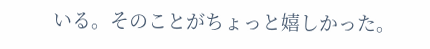いる。そのことがちょっと嬉しかった。